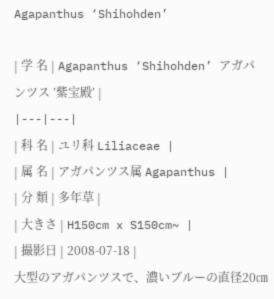Agapanthus ‘Shihohden’

| 学 名 | Agapanthus ‘Shihohden’ アガパンツス ’紫宝殿’ |
|---|---|
| 科 名 | ユリ科 Liliaceae |
| 属 名 | アガパンツス属 Agapanthus |
| 分 類 | 多年草 |
| 大きさ | H150cm x S150cm~ |
| 撮影日 | 2008-07-18 |
大型のアガパンツスで、濃いブルーの直径20㎝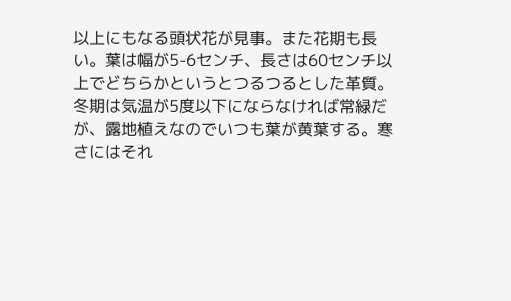以上にもなる頭状花が見事。また花期も長い。葉は幅が5-6センチ、長さは60センチ以上でどちらかというとつるつるとした革質。冬期は気温が5度以下にならなければ常緑だが、露地植えなのでいつも葉が黄葉する。寒さにはそれ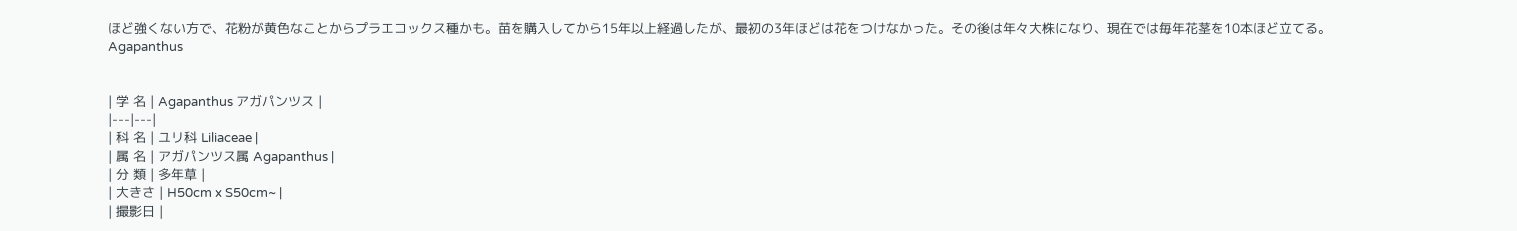ほど強くない方で、花粉が黄色なことからプラエコックス種かも。苗を購入してから15年以上経過したが、最初の3年ほどは花をつけなかった。その後は年々大株になり、現在では毎年花茎を10本ほど立てる。
Agapanthus


| 学 名 | Agapanthus アガパンツス |
|---|---|
| 科 名 | ユリ科 Liliaceae |
| 属 名 | アガパンツス属 Agapanthus |
| 分 類 | 多年草 |
| 大きさ | H50cm x S50cm~ |
| 撮影日 |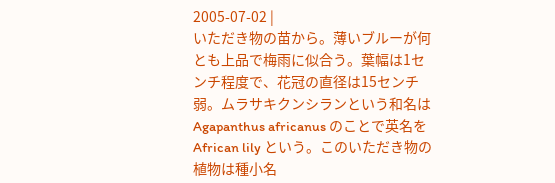2005-07-02 |
いただき物の苗から。薄いブルーが何とも上品で梅雨に似合う。葉幅は1センチ程度で、花冠の直径は15センチ弱。ムラサキクンシランという和名は Agapanthus africanus のことで英名を African lily という。このいただき物の植物は種小名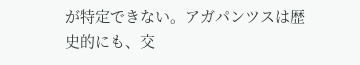が特定できない。アガパンツスは歴史的にも、交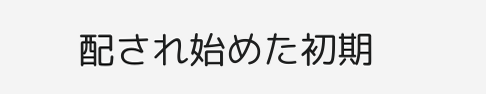配され始めた初期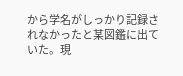から学名がしっかり記録されなかったと某図鑑に出ていた。現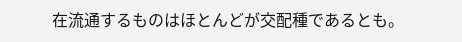在流通するものはほとんどが交配種であるとも。